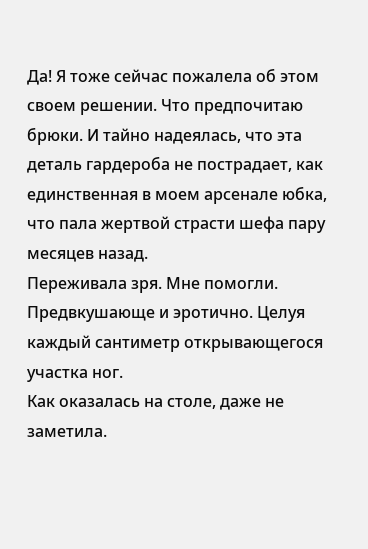Да! Я тоже сейчас пожалела об этом своем решении. Что предпочитаю брюки. И тайно надеялась, что эта деталь гардероба не пострадает, как единственная в моем арсенале юбка, что пала жертвой страсти шефа пару месяцев назад.
Переживала зря. Мне помогли. Предвкушающе и эротично. Целуя каждый сантиметр открывающегося участка ног.
Как оказалась на столе, даже не заметила.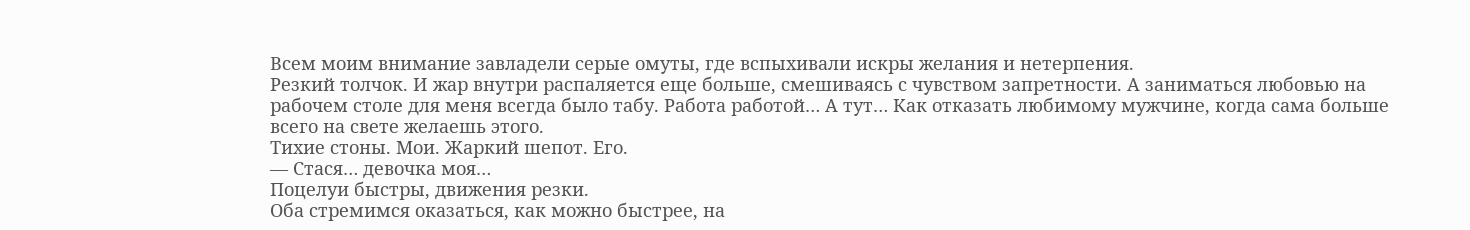Всем моим внимание завладели серые омуты, где вспыхивали искры желания и нетерпения.
Резкий толчок. И жар внутри распаляется еще больше, смешиваясь с чувством запретности. А заниматься любовью на рабочем столе для меня всегда было табу. Работа работой… А тут… Как отказать любимому мужчине, когда сама больше всего на свете желаешь этого.
Тихие стоны. Мои. Жаркий шепот. Его.
— Стася… девочка моя…
Поцелуи быстры, движения резки.
Оба стремимся оказаться, как можно быстрее, на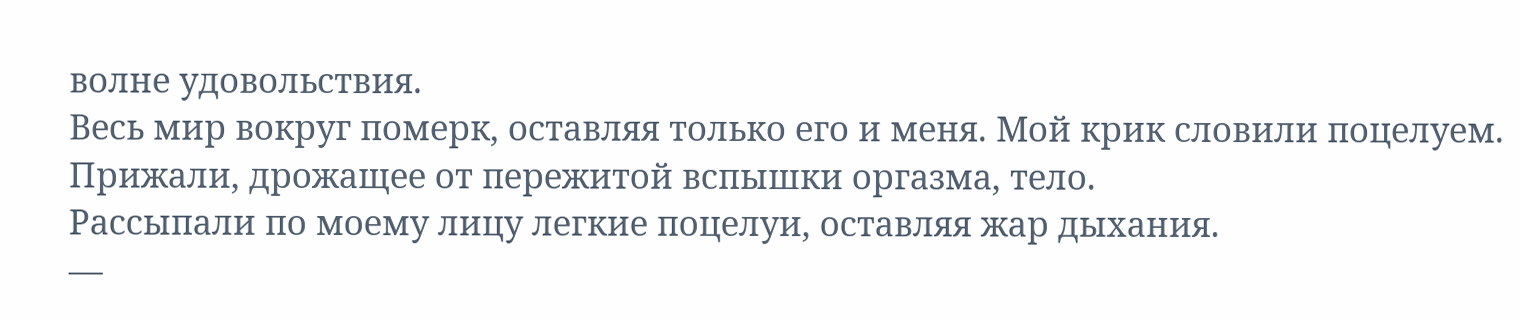волне удовольствия.
Весь мир вокруг померк, оставляя только его и меня. Мой крик словили поцелуем.
Прижали, дрожащее от пережитой вспышки оргазма, тело.
Рассыпали по моему лицу легкие поцелуи, оставляя жар дыхания.
—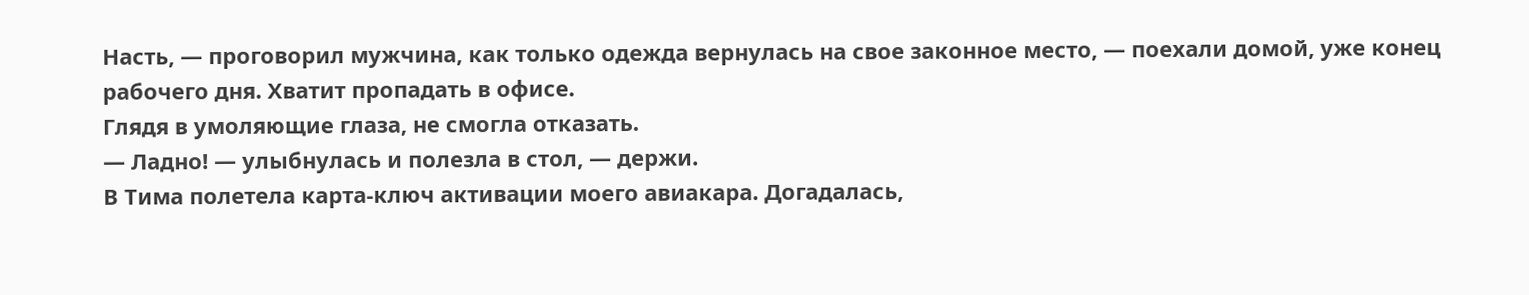Насть, — проговорил мужчина, как только одежда вернулась на свое законное место, — поехали домой, уже конец рабочего дня. Хватит пропадать в офисе.
Глядя в умоляющие глаза, не смогла отказать.
— Ладно! — улыбнулась и полезла в стол, — держи.
В Тима полетела карта-ключ активации моего авиакара. Догадалась,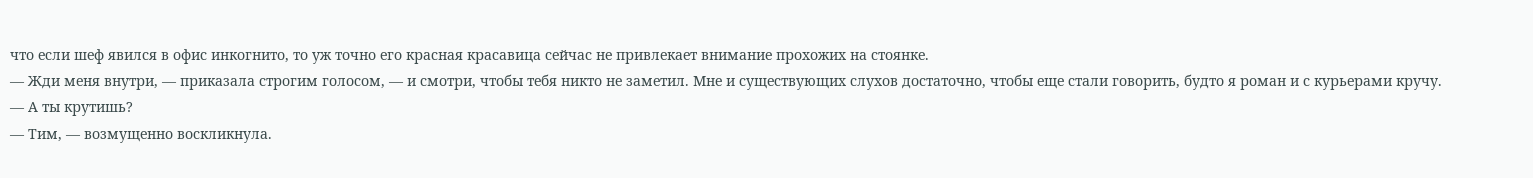что если шеф явился в офис инкогнито, то уж точно его красная красавица сейчас не привлекает внимание прохожих на стоянке.
— Жди меня внутри, — приказала строгим голосом, — и смотри, чтобы тебя никто не заметил. Мне и существующих слухов достаточно, чтобы еще стали говорить, будто я роман и с курьерами кручу.
— А ты крутишь?
— Тим, — возмущенно воскликнула.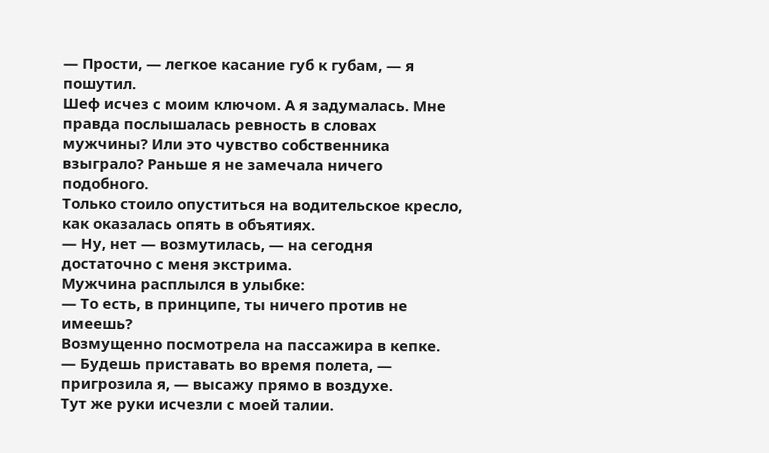— Прости, — легкое касание губ к губам, — я пошутил.
Шеф исчез с моим ключом. А я задумалась. Мне правда послышалась ревность в словах мужчины? Или это чувство собственника взыграло? Раньше я не замечала ничего подобного.
Только стоило опуститься на водительское кресло, как оказалась опять в объятиях.
— Ну, нет — возмутилась, — на сегодня достаточно с меня экстрима.
Мужчина расплылся в улыбке:
— То есть, в принципе, ты ничего против не имеешь?
Возмущенно посмотрела на пассажира в кепке.
— Будешь приставать во время полета, — пригрозила я, — высажу прямо в воздухе.
Тут же руки исчезли с моей талии.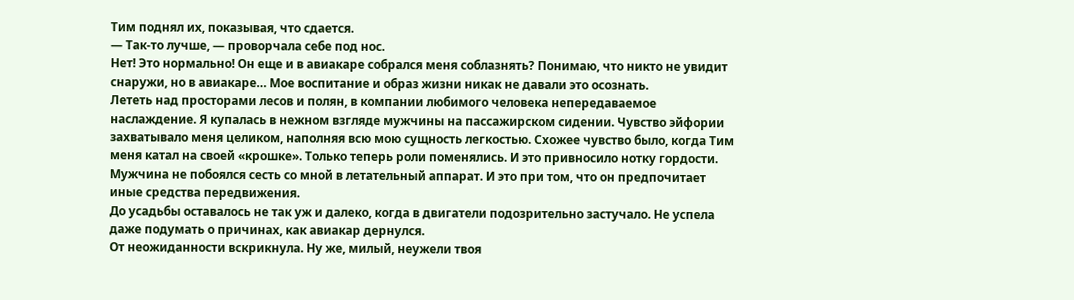Тим поднял их, показывая, что сдается.
— Так-то лучше, — проворчала себе под нос.
Нет! Это нормально! Он еще и в авиакаре собрался меня соблазнять? Понимаю, что никто не увидит снаружи, но в авиакаре… Мое воспитание и образ жизни никак не давали это осознать.
Лететь над просторами лесов и полян, в компании любимого человека непередаваемое наслаждение. Я купалась в нежном взгляде мужчины на пассажирском сидении. Чувство эйфории захватывало меня целиком, наполняя всю мою сущность легкостью. Схожее чувство было, когда Тим меня катал на своей «крошке». Только теперь роли поменялись. И это привносило нотку гордости. Мужчина не побоялся сесть со мной в летательный аппарат. И это при том, что он предпочитает иные средства передвижения.
До усадьбы оставалось не так уж и далеко, когда в двигатели подозрительно застучало. Не успела даже подумать о причинах, как авиакар дернулся.
От неожиданности вскрикнула. Ну же, милый, неужели твоя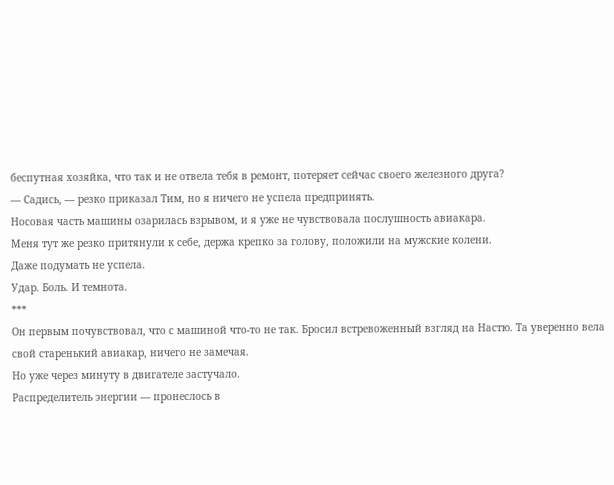беспутная хозяйка, что так и не отвела тебя в ремонт, потеряет сейчас своего железного друга?
— Садись, — резко приказал Тим, но я ничего не успела предпринять.
Носовая часть машины озарилась взрывом, и я уже не чувствовала послушность авиакара.
Меня тут же резко притянули к себе, держа крепко за голову, положили на мужские колени.
Даже подумать не успела.
Удар. Боль. И темнота.
***
Он первым почувствовал, что с машиной что-то не так. Бросил встревоженный взгляд на Настю. Та уверенно вела свой старенький авиакар, ничего не замечая.
Но уже через минуту в двигателе застучало.
Распределитель энергии — пронеслось в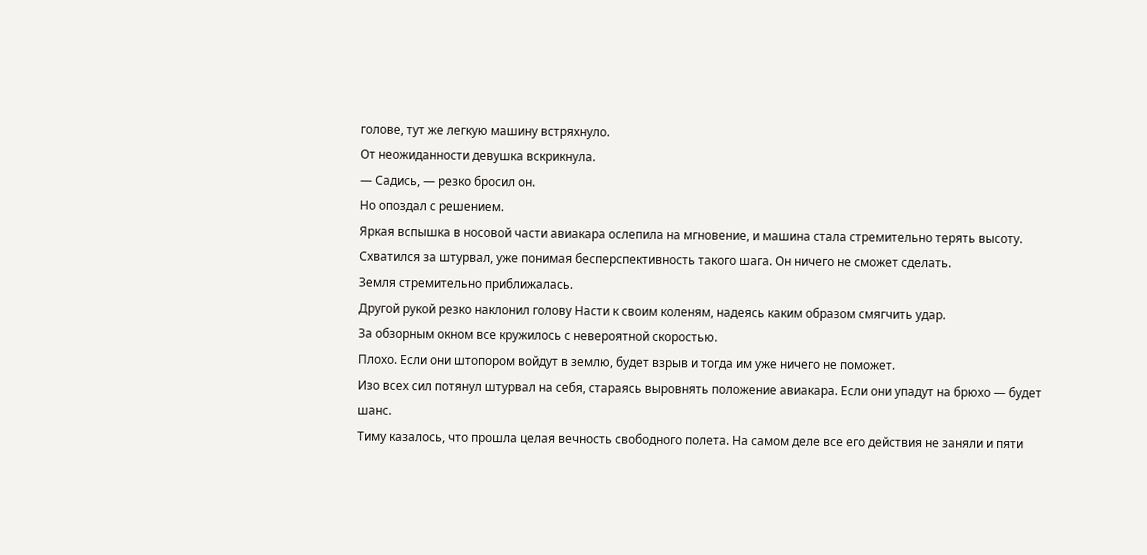голове, тут же легкую машину встряхнуло.
От неожиданности девушка вскрикнула.
— Садись, — резко бросил он.
Но опоздал с решением.
Яркая вспышка в носовой части авиакара ослепила на мгновение, и машина стала стремительно терять высоту.
Схватился за штурвал, уже понимая бесперспективность такого шага. Он ничего не сможет сделать.
Земля стремительно приближалась.
Другой рукой резко наклонил голову Насти к своим коленям, надеясь каким образом смягчить удар.
За обзорным окном все кружилось с невероятной скоростью.
Плохо. Если они штопором войдут в землю, будет взрыв и тогда им уже ничего не поможет.
Изо всех сил потянул штурвал на себя, стараясь выровнять положение авиакара. Если они упадут на брюхо — будет шанс.
Тиму казалось, что прошла целая вечность свободного полета. На самом деле все его действия не заняли и пяти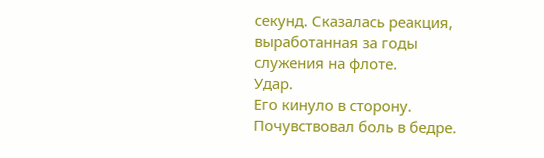секунд. Сказалась реакция, выработанная за годы служения на флоте.
Удар.
Его кинуло в сторону. Почувствовал боль в бедре.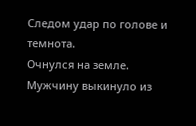Следом удар по голове и темнота.
Очнулся на земле. Мужчину выкинуло из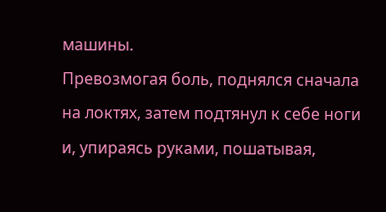машины.
Превозмогая боль, поднялся сначала на локтях, затем подтянул к себе ноги и, упираясь руками, пошатывая,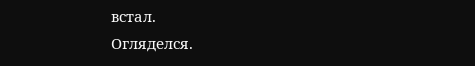встал.
Огляделся.